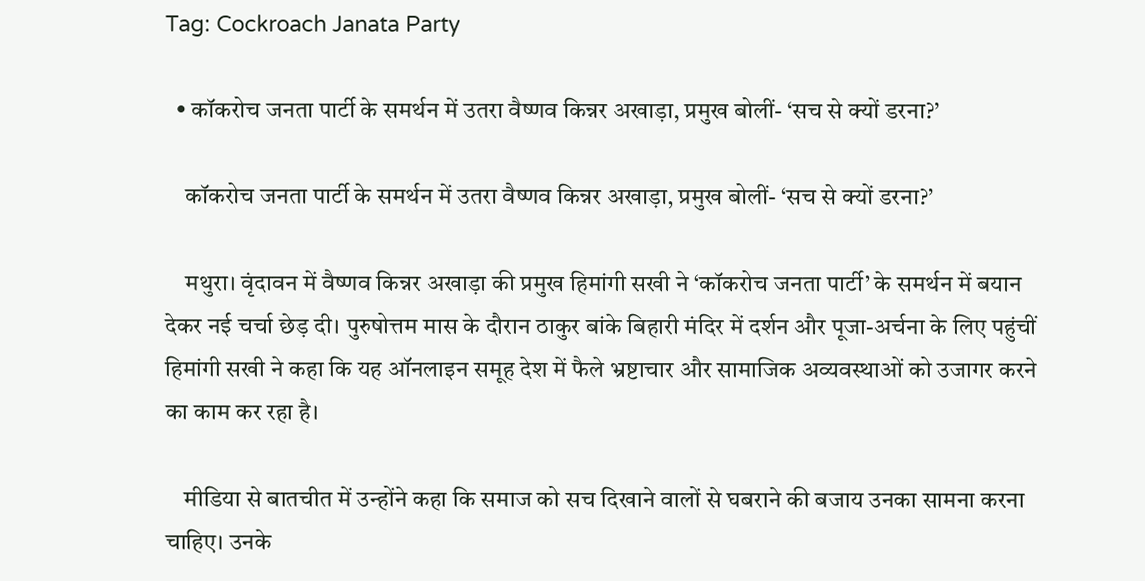Tag: Cockroach Janata Party

  • कॉकरोच जनता पार्टी के समर्थन में उतरा वैष्णव किन्नर अखाड़ा, प्रमुख बोलीं- ‘सच से क्यों डरना?’

    कॉकरोच जनता पार्टी के समर्थन में उतरा वैष्णव किन्नर अखाड़ा, प्रमुख बोलीं- ‘सच से क्यों डरना?’

    मथुरा। वृंदावन में वैष्णव किन्नर अखाड़ा की प्रमुख हिमांगी सखी ने ‘कॉकरोच जनता पार्टी’ के समर्थन में बयान देकर नई चर्चा छेड़ दी। पुरुषोत्तम मास के दौरान ठाकुर बांके बिहारी मंदिर में दर्शन और पूजा-अर्चना के लिए पहुंचीं हिमांगी सखी ने कहा कि यह ऑनलाइन समूह देश में फैले भ्रष्टाचार और सामाजिक अव्यवस्थाओं को उजागर करने का काम कर रहा है।

    मीडिया से बातचीत में उन्होंने कहा कि समाज को सच दिखाने वालों से घबराने की बजाय उनका सामना करना चाहिए। उनके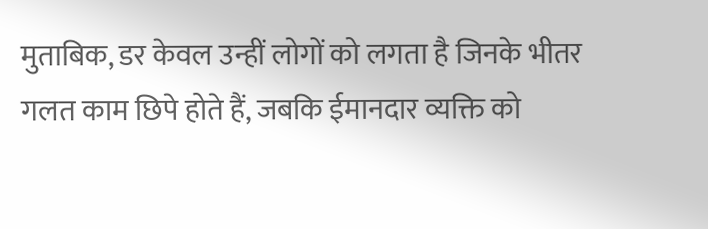मुताबिक, डर केवल उन्हीं लोगों को लगता है जिनके भीतर गलत काम छिपे होते हैं, जबकि ईमानदार व्यक्ति को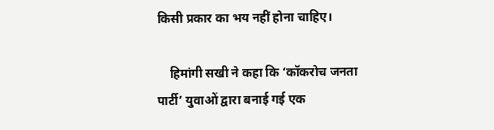किसी प्रकार का भय नहीं होना चाहिए।

    हिमांगी सखी ने कहा कि ‘कॉकरोच जनता पार्टी’ युवाओं द्वारा बनाई गई एक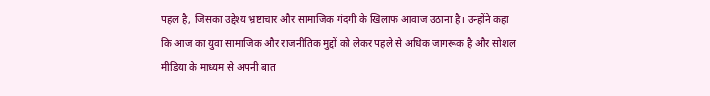पहल है, जिसका उद्देश्य भ्रष्टाचार और सामाजिक गंदगी के खिलाफ आवाज उठाना है। उन्होंने कहा कि आज का युवा सामाजिक और राजनीतिक मुद्दों को लेकर पहले से अधिक जागरूक है और सोशल मीडिया के माध्यम से अपनी बात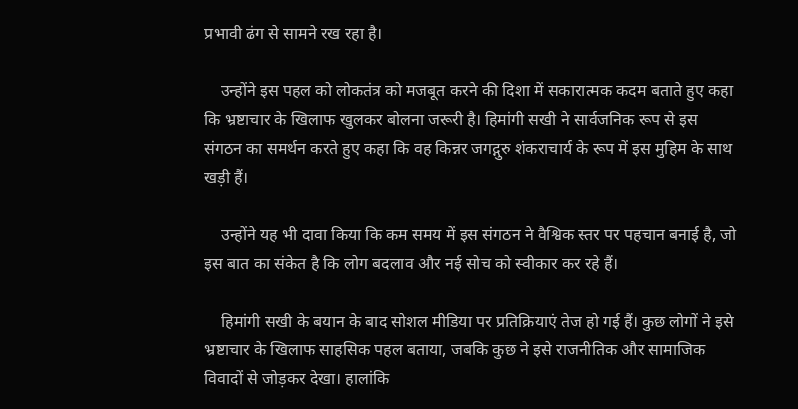प्रभावी ढंग से सामने रख रहा है।

    उन्होंने इस पहल को लोकतंत्र को मजबूत करने की दिशा में सकारात्मक कदम बताते हुए कहा कि भ्रष्टाचार के खिलाफ खुलकर बोलना जरूरी है। हिमांगी सखी ने सार्वजनिक रूप से इस संगठन का समर्थन करते हुए कहा कि वह किन्नर जगद्गुरु शंकराचार्य के रूप में इस मुहिम के साथ खड़ी हैं।

    उन्होंने यह भी दावा किया कि कम समय में इस संगठन ने वैश्विक स्तर पर पहचान बनाई है, जो इस बात का संकेत है कि लोग बदलाव और नई सोच को स्वीकार कर रहे हैं।

    हिमांगी सखी के बयान के बाद सोशल मीडिया पर प्रतिक्रियाएं तेज हो गई हैं। कुछ लोगों ने इसे भ्रष्टाचार के खिलाफ साहसिक पहल बताया, जबकि कुछ ने इसे राजनीतिक और सामाजिक विवादों से जोड़कर देखा। हालांकि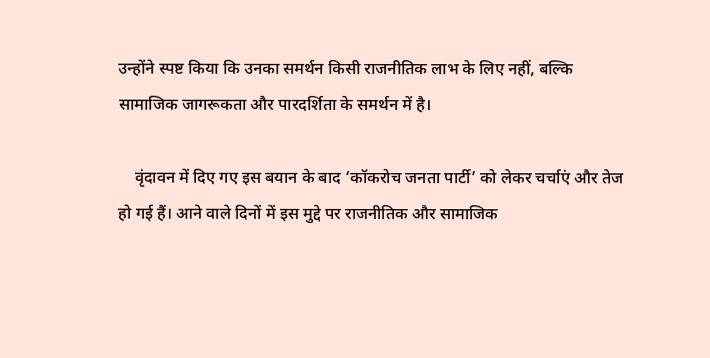उन्होंने स्पष्ट किया कि उनका समर्थन किसी राजनीतिक लाभ के लिए नहीं, बल्कि सामाजिक जागरूकता और पारदर्शिता के समर्थन में है।

    वृंदावन में दिए गए इस बयान के बाद ‘कॉकरोच जनता पार्टी’ को लेकर चर्चाएं और तेज हो गई हैं। आने वाले दिनों में इस मुद्दे पर राजनीतिक और सामाजिक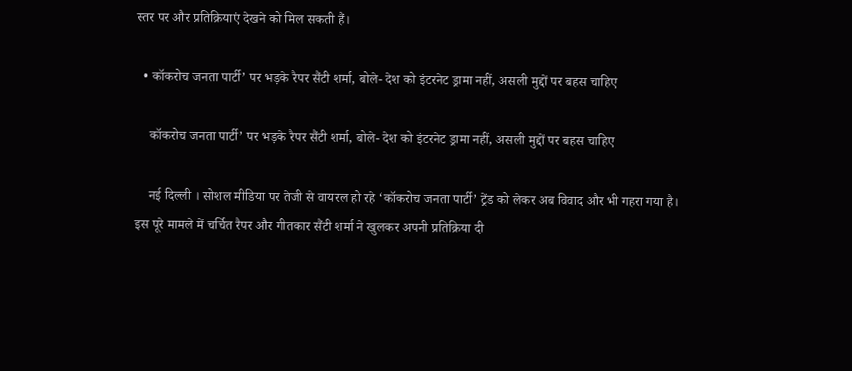स्तर पर और प्रतिक्रियाएं देखने को मिल सकती हैं।

  • कॉकरोच जनता पार्टी’ पर भड़के रैपर सैंटी शर्मा, बोले- देश को इंटरनेट ड्रामा नहीं, असली मुद्दों पर बहस चाहिए

    कॉकरोच जनता पार्टी’ पर भड़के रैपर सैंटी शर्मा, बोले- देश को इंटरनेट ड्रामा नहीं, असली मुद्दों पर बहस चाहिए

    नई दिल्ली । सोशल मीडिया पर तेजी से वायरल हो रहे ‘कॉकरोच जनता पार्टी’ ट्रेंड को लेकर अब विवाद और भी गहरा गया है। इस पूरे मामले में चर्चित रैपर और गीतकार सैंटी शर्मा ने खुलकर अपनी प्रतिक्रिया दी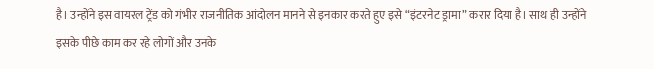है। उन्होंने इस वायरल ट्रेंड को गंभीर राजनीतिक आंदोलन मानने से इनकार करते हुए इसे “इंटरनेट ड्रामा” करार दिया है। साथ ही उन्होंने इसके पीछे काम कर रहे लोगों और उनके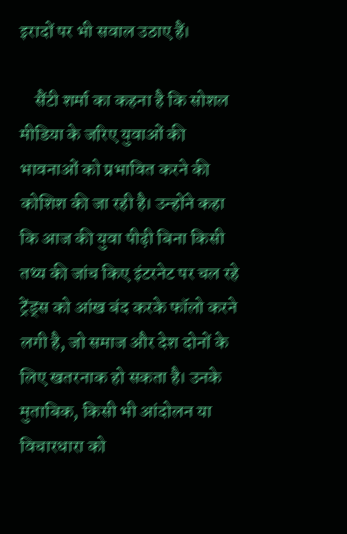इरादों पर भी सवाल उठाए हैं।

    सैंटी शर्मा का कहना है कि सोशल मीडिया के जरिए युवाओं की भावनाओं को प्रभावित करने की कोशिश की जा रही है। उन्होंने कहा कि आज की युवा पीढ़ी बिना किसी तथ्य की जांच किए इंटरनेट पर चल रहे ट्रेंड्स को आंख बंद करके फॉलो करने लगी है, जो समाज और देश दोनों के लिए खतरनाक हो सकता है। उनके मुताबिक, किसी भी आंदोलन या विचारधारा को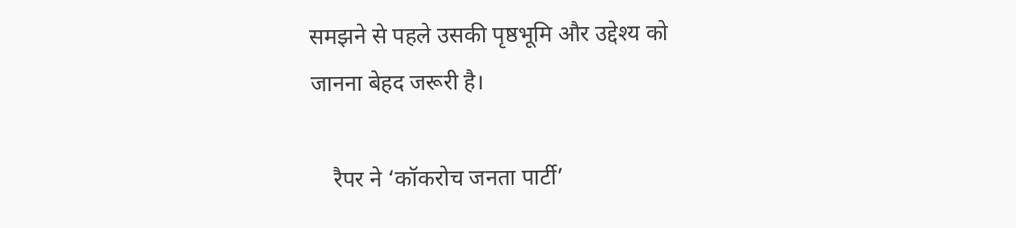समझने से पहले उसकी पृष्ठभूमि और उद्देश्य को जानना बेहद जरूरी है।

    रैपर ने ‘कॉकरोच जनता पार्टी’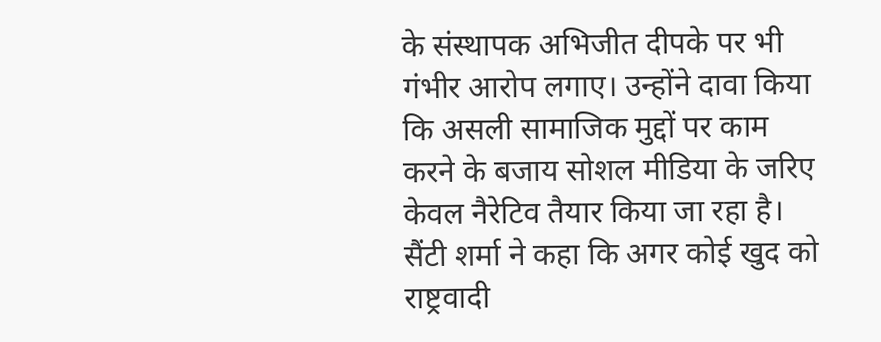के संस्थापक अभिजीत दीपके पर भी गंभीर आरोप लगाए। उन्होंने दावा किया कि असली सामाजिक मुद्दों पर काम करने के बजाय सोशल मीडिया के जरिए केवल नैरेटिव तैयार किया जा रहा है। सैंटी शर्मा ने कहा कि अगर कोई खुद को राष्ट्रवादी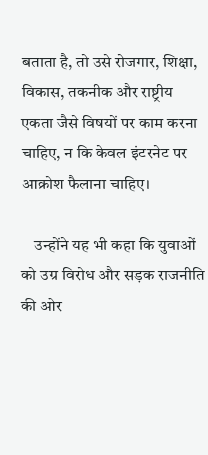बताता है, तो उसे रोजगार, शिक्षा, विकास, तकनीक और राष्ट्रीय एकता जैसे विषयों पर काम करना चाहिए, न कि केवल इंटरनेट पर आक्रोश फैलाना चाहिए।

    उन्होंने यह भी कहा कि युवाओं को उग्र विरोध और सड़क राजनीति की ओर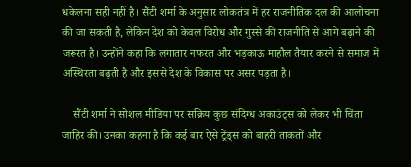धकेलना सही नहीं है। सैंटी शर्मा के अनुसार लोकतंत्र में हर राजनीतिक दल की आलोचना की जा सकती है, लेकिन देश को केवल विरोध और गुस्से की राजनीति से आगे बढ़ाने की जरूरत है। उन्होंने कहा कि लगातार नफरत और भड़काऊ माहौल तैयार करने से समाज में अस्थिरता बढ़ती है और इससे देश के विकास पर असर पड़ता है।

    सैंटी शर्मा ने सोशल मीडिया पर सक्रिय कुछ संदिग्ध अकाउंट्स को लेकर भी चिंता जाहिर की। उनका कहना है कि कई बार ऐसे ट्रेंड्स को बाहरी ताकतों और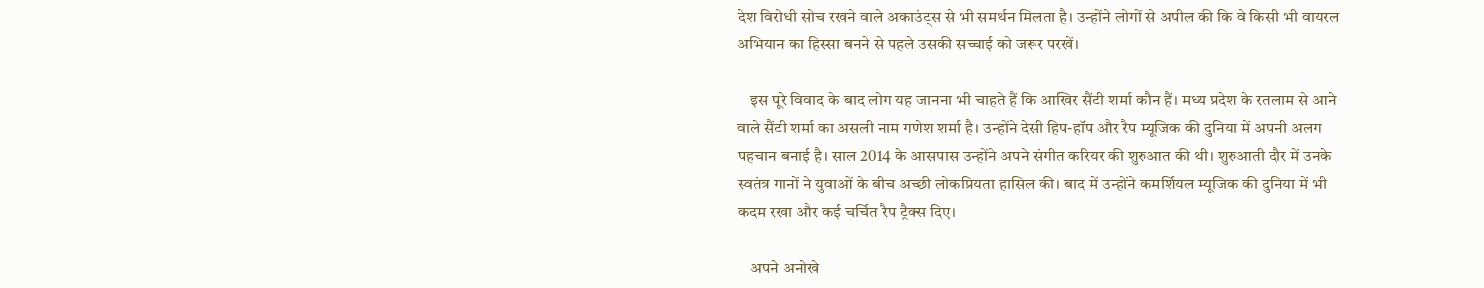देश विरोधी सोच रखने वाले अकाउंट्स से भी समर्थन मिलता है। उन्होंने लोगों से अपील की कि वे किसी भी वायरल अभियान का हिस्सा बनने से पहले उसकी सच्चाई को जरूर परखें।

    इस पूरे विवाद के बाद लोग यह जानना भी चाहते हैं कि आखिर सैंटी शर्मा कौन हैं। मध्य प्रदेश के रतलाम से आने वाले सैंटी शर्मा का असली नाम गणेश शर्मा है। उन्होंने देसी हिप-हॉप और रैप म्यूजिक की दुनिया में अपनी अलग पहचान बनाई है। साल 2014 के आसपास उन्होंने अपने संगीत करियर की शुरुआत की थी। शुरुआती दौर में उनके स्वतंत्र गानों ने युवाओं के बीच अच्छी लोकप्रियता हासिल की। बाद में उन्होंने कमर्शियल म्यूजिक की दुनिया में भी कदम रखा और कई चर्चित रैप ट्रैक्स दिए।

    अपने अनोखे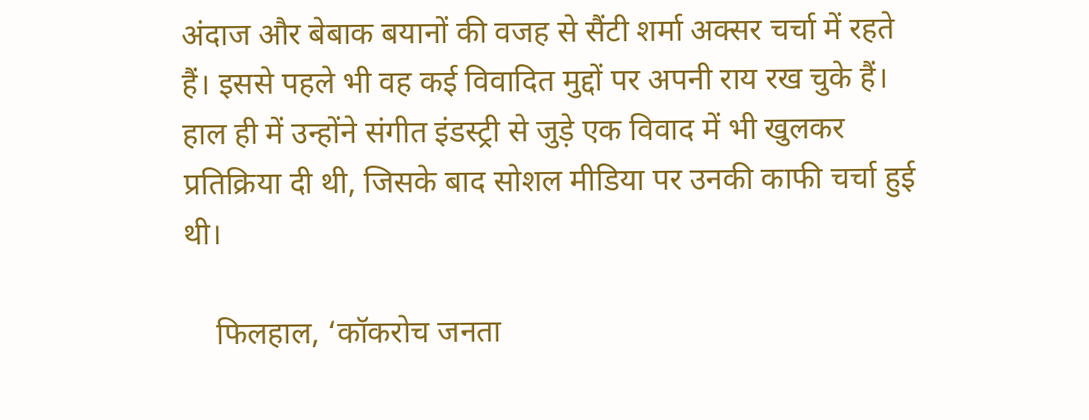अंदाज और बेबाक बयानों की वजह से सैंटी शर्मा अक्सर चर्चा में रहते हैं। इससे पहले भी वह कई विवादित मुद्दों पर अपनी राय रख चुके हैं। हाल ही में उन्होंने संगीत इंडस्ट्री से जुड़े एक विवाद में भी खुलकर प्रतिक्रिया दी थी, जिसके बाद सोशल मीडिया पर उनकी काफी चर्चा हुई थी।

    फिलहाल, ‘कॉकरोच जनता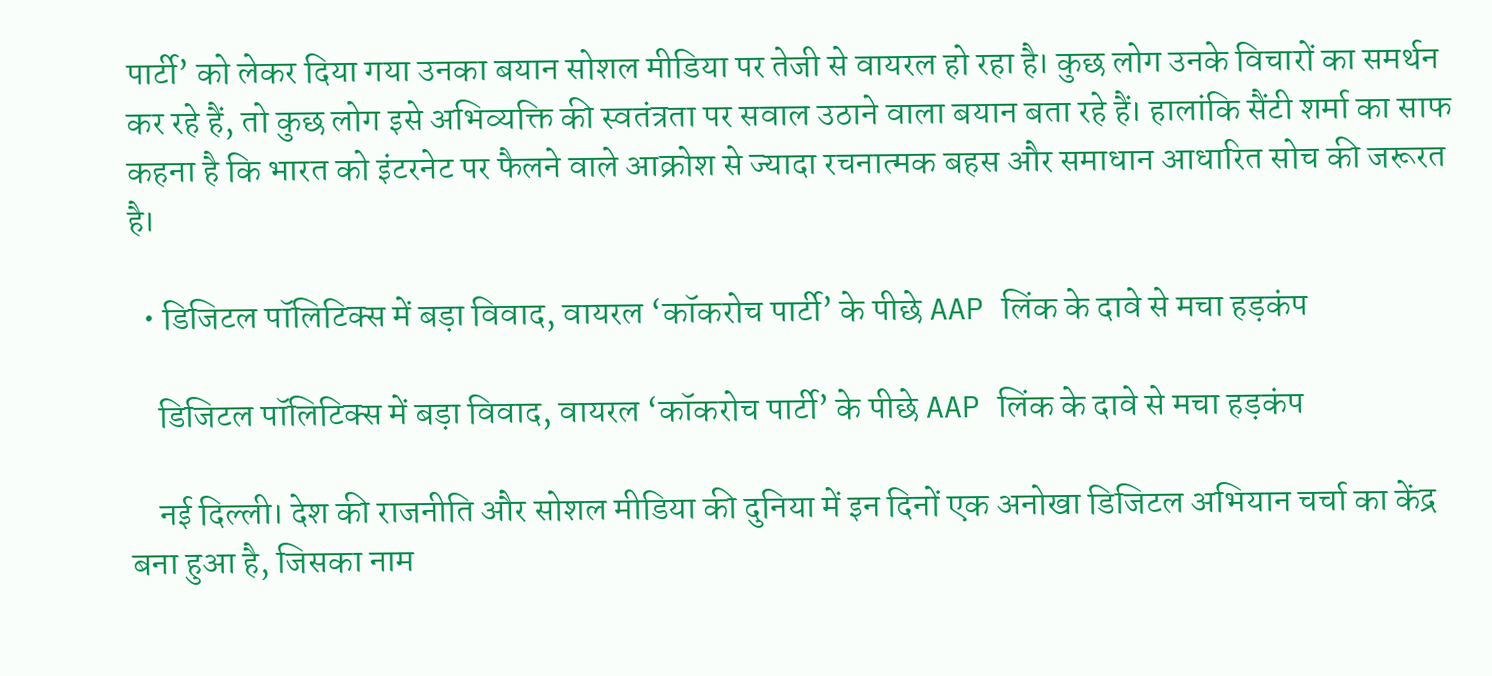पार्टी’ को लेकर दिया गया उनका बयान सोशल मीडिया पर तेजी से वायरल हो रहा है। कुछ लोग उनके विचारों का समर्थन कर रहे हैं, तो कुछ लोग इसे अभिव्यक्ति की स्वतंत्रता पर सवाल उठाने वाला बयान बता रहे हैं। हालांकि सैंटी शर्मा का साफ कहना है कि भारत को इंटरनेट पर फैलने वाले आक्रोश से ज्यादा रचनात्मक बहस और समाधान आधारित सोच की जरूरत है।

  • डिजिटल पॉलिटिक्स में बड़ा विवाद, वायरल ‘कॉकरोच पार्टी’ के पीछे AAP लिंक के दावे से मचा हड़कंप

    डिजिटल पॉलिटिक्स में बड़ा विवाद, वायरल ‘कॉकरोच पार्टी’ के पीछे AAP लिंक के दावे से मचा हड़कंप

    नई दिल्ली। देश की राजनीति और सोशल मीडिया की दुनिया में इन दिनों एक अनोखा डिजिटल अभियान चर्चा का केंद्र बना हुआ है, जिसका नाम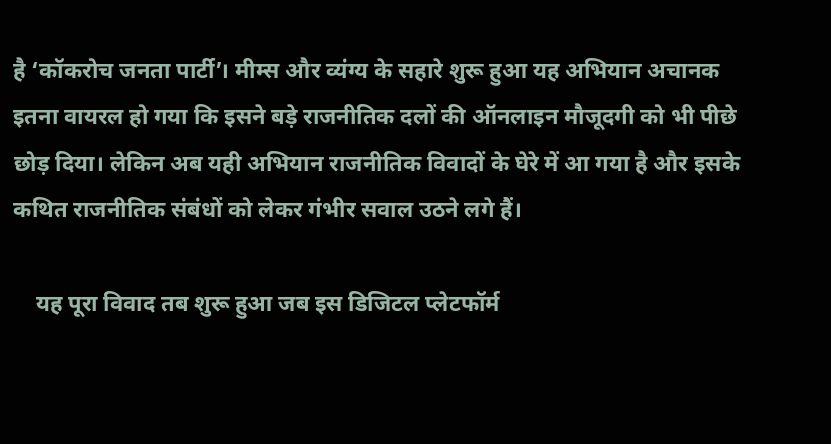है ‘कॉकरोच जनता पार्टी’। मीम्स और व्यंग्य के सहारे शुरू हुआ यह अभियान अचानक इतना वायरल हो गया कि इसने बड़े राजनीतिक दलों की ऑनलाइन मौजूदगी को भी पीछे छोड़ दिया। लेकिन अब यही अभियान राजनीतिक विवादों के घेरे में आ गया है और इसके कथित राजनीतिक संबंधों को लेकर गंभीर सवाल उठने लगे हैं।

    यह पूरा विवाद तब शुरू हुआ जब इस डिजिटल प्लेटफॉर्म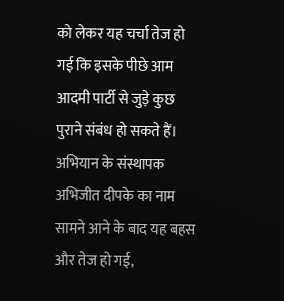को लेकर यह चर्चा तेज हो गई कि इसके पीछे आम आदमी पार्टी से जुड़े कुछ पुराने संबंध हो सकते हैं। अभियान के संस्थापक अभिजीत दीपके का नाम सामने आने के बाद यह बहस और तेज हो गई,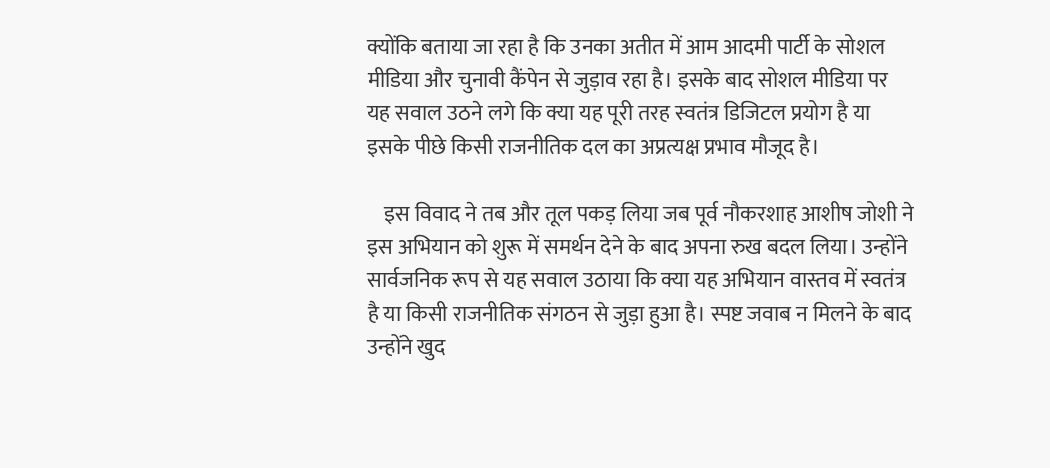क्योंकि बताया जा रहा है कि उनका अतीत में आम आदमी पार्टी के सोशल मीडिया और चुनावी कैंपेन से जुड़ाव रहा है। इसके बाद सोशल मीडिया पर यह सवाल उठने लगे कि क्या यह पूरी तरह स्वतंत्र डिजिटल प्रयोग है या इसके पीछे किसी राजनीतिक दल का अप्रत्यक्ष प्रभाव मौजूद है।

    इस विवाद ने तब और तूल पकड़ लिया जब पूर्व नौकरशाह आशीष जोशी ने इस अभियान को शुरू में समर्थन देने के बाद अपना रुख बदल लिया। उन्होंने सार्वजनिक रूप से यह सवाल उठाया कि क्या यह अभियान वास्तव में स्वतंत्र है या किसी राजनीतिक संगठन से जुड़ा हुआ है। स्पष्ट जवाब न मिलने के बाद उन्होंने खुद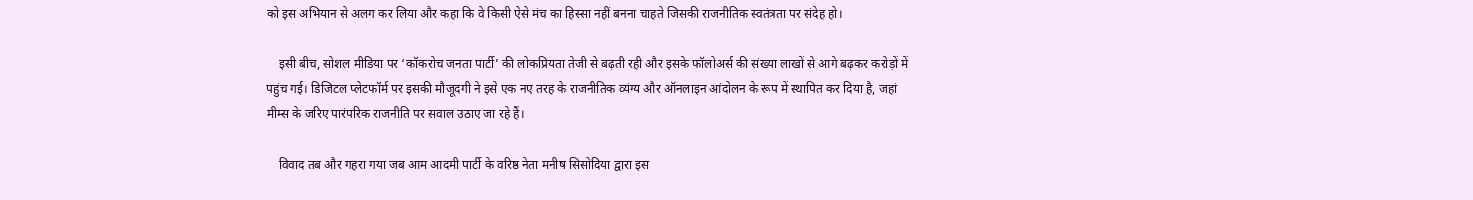को इस अभियान से अलग कर लिया और कहा कि वे किसी ऐसे मंच का हिस्सा नहीं बनना चाहते जिसकी राजनीतिक स्वतंत्रता पर संदेह हो।

    इसी बीच, सोशल मीडिया पर ‘कॉकरोच जनता पार्टी’ की लोकप्रियता तेजी से बढ़ती रही और इसके फॉलोअर्स की संख्या लाखों से आगे बढ़कर करोड़ों में पहुंच गई। डिजिटल प्लेटफॉर्म पर इसकी मौजूदगी ने इसे एक नए तरह के राजनीतिक व्यंग्य और ऑनलाइन आंदोलन के रूप में स्थापित कर दिया है, जहां मीम्स के जरिए पारंपरिक राजनीति पर सवाल उठाए जा रहे हैं।

    विवाद तब और गहरा गया जब आम आदमी पार्टी के वरिष्ठ नेता मनीष सिसोदिया द्वारा इस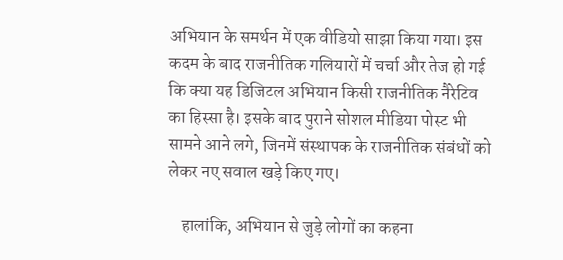अभियान के समर्थन में एक वीडियो साझा किया गया। इस कदम के बाद राजनीतिक गलियारों में चर्चा और तेज हो गई कि क्या यह डिजिटल अभियान किसी राजनीतिक नैरेटिव का हिस्सा है। इसके बाद पुराने सोशल मीडिया पोस्ट भी सामने आने लगे, जिनमें संस्थापक के राजनीतिक संबंधों को लेकर नए सवाल खड़े किए गए।

    हालांकि, अभियान से जुड़े लोगों का कहना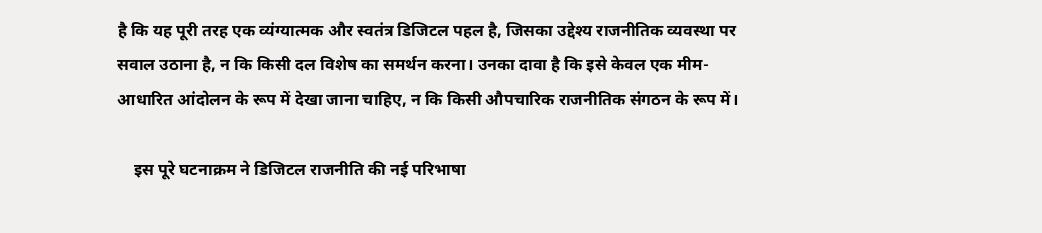है कि यह पूरी तरह एक व्यंग्यात्मक और स्वतंत्र डिजिटल पहल है, जिसका उद्देश्य राजनीतिक व्यवस्था पर सवाल उठाना है, न कि किसी दल विशेष का समर्थन करना। उनका दावा है कि इसे केवल एक मीम-आधारित आंदोलन के रूप में देखा जाना चाहिए, न कि किसी औपचारिक राजनीतिक संगठन के रूप में।

    इस पूरे घटनाक्रम ने डिजिटल राजनीति की नई परिभाषा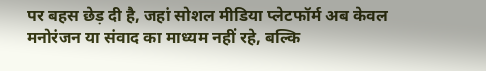पर बहस छेड़ दी है, जहां सोशल मीडिया प्लेटफॉर्म अब केवल मनोरंजन या संवाद का माध्यम नहीं रहे, बल्कि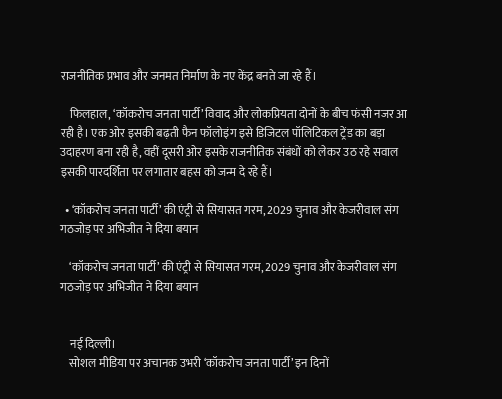राजनीतिक प्रभाव और जनमत निर्माण के नए केंद्र बनते जा रहे हैं।

    फिलहाल, ‘कॉकरोच जनता पार्टी’ विवाद और लोकप्रियता दोनों के बीच फंसी नजर आ रही है। एक ओर इसकी बढ़ती फैन फॉलोइंग इसे डिजिटल पॉलिटिकल ट्रेंड का बड़ा उदाहरण बना रही है, वहीं दूसरी ओर इसके राजनीतिक संबंधों को लेकर उठ रहे सवाल इसकी पारदर्शिता पर लगातार बहस को जन्म दे रहे हैं।

  • ‘कॉकरोच जनता पार्टी’ की एंट्री से सियासत गरम, 2029 चुनाव और केजरीवाल संग गठजोड़ पर अभिजीत ने दिया बयान

    ‘कॉकरोच जनता पार्टी’ की एंट्री से सियासत गरम, 2029 चुनाव और केजरीवाल संग गठजोड़ पर अभिजीत ने दिया बयान


    नई दिल्ली।
    सोशल मीडिया पर अचानक उभरी ‘कॉकरोच जनता पार्टी’ इन दिनों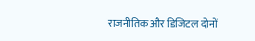राजनीतिक और डिजिटल दोनों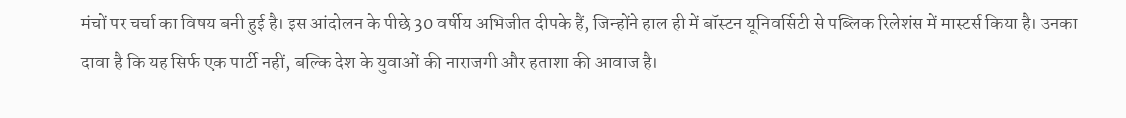मंचों पर चर्चा का विषय बनी हुई है। इस आंदोलन के पीछे 30 वर्षीय अभिजीत दीपके हैं, जिन्होंने हाल ही में बॉस्टन यूनिवर्सिटी से पब्लिक रिलेशंस में मास्टर्स किया है। उनका दावा है कि यह सिर्फ एक पार्टी नहीं, बल्कि देश के युवाओं की नाराजगी और हताशा की आवाज है।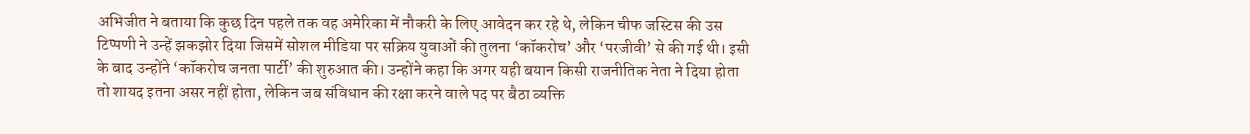अभिजीत ने बताया कि कुछ दिन पहले तक वह अमेरिका में नौकरी के लिए आवेदन कर रहे थे, लेकिन चीफ जस्टिस की उस टिप्पणी ने उन्हें झकझोर दिया जिसमें सोशल मीडिया पर सक्रिय युवाओं की तुलना ‘कॉकरोच’ और ‘परजीवी’ से की गई थी। इसी के बाद उन्होंने ‘कॉकरोच जनता पार्टी’ की शुरुआत की। उन्होंने कहा कि अगर यही बयान किसी राजनीतिक नेता ने दिया होता तो शायद इतना असर नहीं होता, लेकिन जब संविधान की रक्षा करने वाले पद पर बैठा व्यक्ति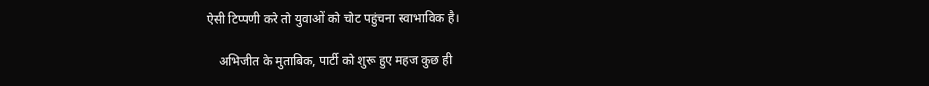ऐसी टिप्पणी करे तो युवाओं को चोट पहुंचना स्वाभाविक है।

    अभिजीत के मुताबिक, पार्टी को शुरू हुए महज कुछ ही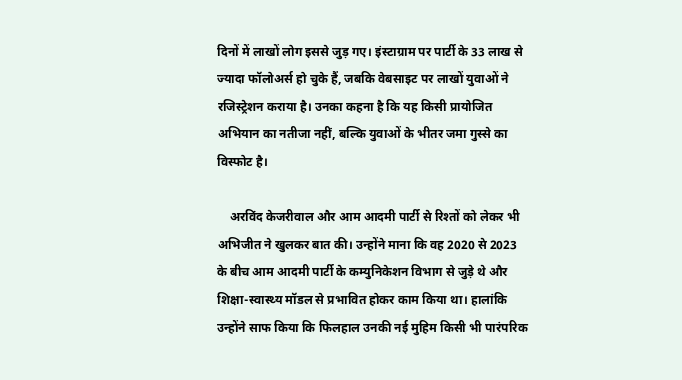दिनों में लाखों लोग इससे जुड़ गए। इंस्टाग्राम पर पार्टी के 33 लाख से ज्यादा फॉलोअर्स हो चुके हैं, जबकि वेबसाइट पर लाखों युवाओं ने रजिस्ट्रेशन कराया है। उनका कहना है कि यह किसी प्रायोजित अभियान का नतीजा नहीं, बल्कि युवाओं के भीतर जमा गुस्से का विस्फोट है।

    अरविंद केजरीवाल और आम आदमी पार्टी से रिश्तों को लेकर भी अभिजीत ने खुलकर बात की। उन्होंने माना कि वह 2020 से 2023 के बीच आम आदमी पार्टी के कम्युनिकेशन विभाग से जुड़े थे और शिक्षा-स्वास्थ्य मॉडल से प्रभावित होकर काम किया था। हालांकि उन्होंने साफ किया कि फिलहाल उनकी नई मुहिम किसी भी पारंपरिक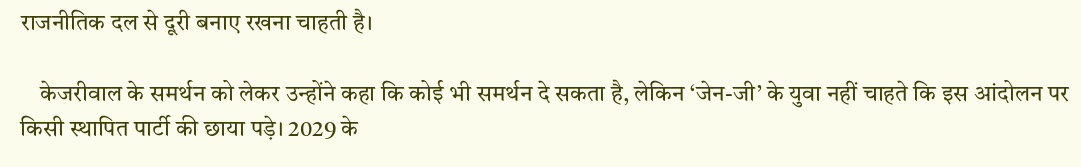राजनीतिक दल से दूरी बनाए रखना चाहती है।

    केजरीवाल के समर्थन को लेकर उन्होंने कहा कि कोई भी समर्थन दे सकता है, लेकिन ‘जेन-जी’ के युवा नहीं चाहते कि इस आंदोलन पर किसी स्थापित पार्टी की छाया पड़े। 2029 के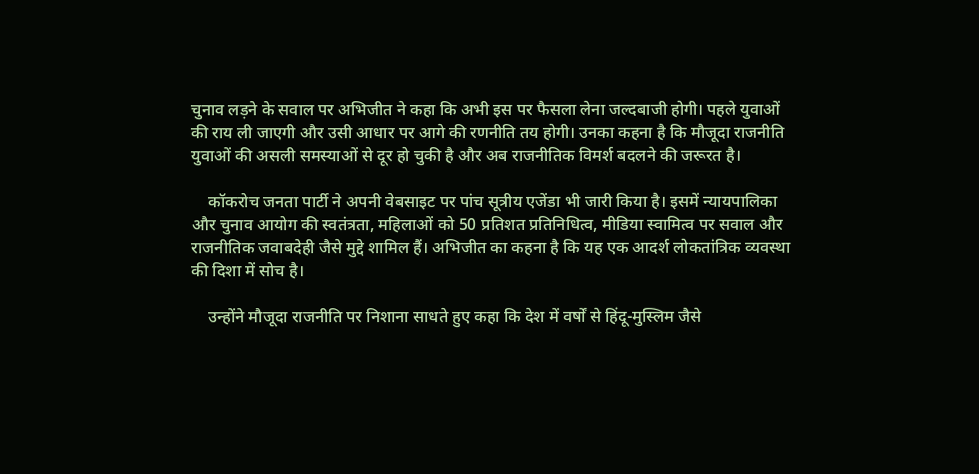चुनाव लड़ने के सवाल पर अभिजीत ने कहा कि अभी इस पर फैसला लेना जल्दबाजी होगी। पहले युवाओं की राय ली जाएगी और उसी आधार पर आगे की रणनीति तय होगी। उनका कहना है कि मौजूदा राजनीति युवाओं की असली समस्याओं से दूर हो चुकी है और अब राजनीतिक विमर्श बदलने की जरूरत है।

    कॉकरोच जनता पार्टी ने अपनी वेबसाइट पर पांच सूत्रीय एजेंडा भी जारी किया है। इसमें न्यायपालिका और चुनाव आयोग की स्वतंत्रता, महिलाओं को 50 प्रतिशत प्रतिनिधित्व, मीडिया स्वामित्व पर सवाल और राजनीतिक जवाबदेही जैसे मुद्दे शामिल हैं। अभिजीत का कहना है कि यह एक आदर्श लोकतांत्रिक व्यवस्था की दिशा में सोच है।

    उन्होंने मौजूदा राजनीति पर निशाना साधते हुए कहा कि देश में वर्षों से हिंदू-मुस्लिम जैसे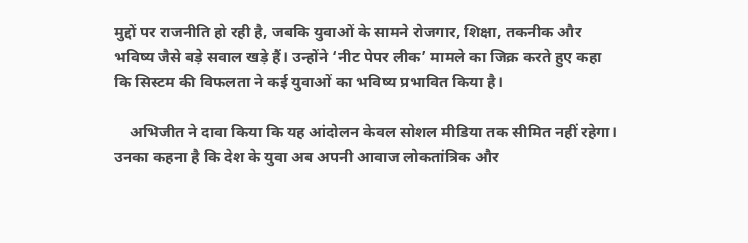मुद्दों पर राजनीति हो रही है, जबकि युवाओं के सामने रोजगार, शिक्षा, तकनीक और भविष्य जैसे बड़े सवाल खड़े हैं। उन्होंने ‘नीट पेपर लीक’ मामले का जिक्र करते हुए कहा कि सिस्टम की विफलता ने कई युवाओं का भविष्य प्रभावित किया है।

    अभिजीत ने दावा किया कि यह आंदोलन केवल सोशल मीडिया तक सीमित नहीं रहेगा। उनका कहना है कि देश के युवा अब अपनी आवाज लोकतांत्रिक और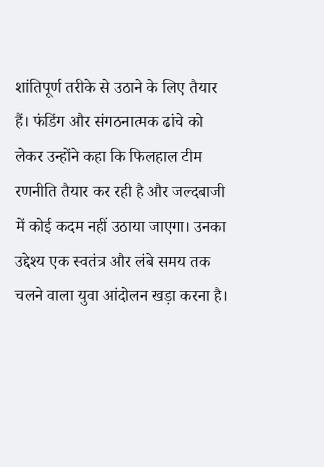शांतिपूर्ण तरीके से उठाने के लिए तैयार हैं। फंडिंग और संगठनात्मक ढांचे को लेकर उन्होंने कहा कि फिलहाल टीम रणनीति तैयार कर रही है और जल्दबाजी में कोई कदम नहीं उठाया जाएगा। उनका उद्देश्य एक स्वतंत्र और लंबे समय तक चलने वाला युवा आंदोलन खड़ा करना है।